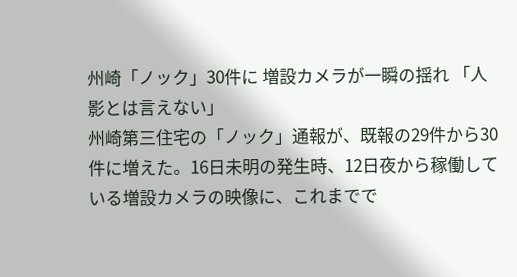州崎「ノック」30件に 増設カメラが一瞬の揺れ 「人影とは言えない」
州崎第三住宅の「ノック」通報が、既報の29件から30件に増えた。16日未明の発生時、12日夜から稼働している増設カメラの映像に、これまでで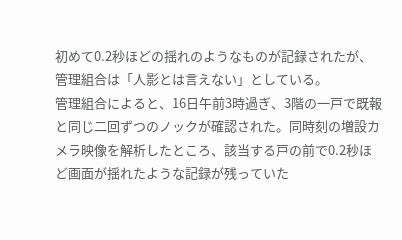初めて0.2秒ほどの揺れのようなものが記録されたが、管理組合は「人影とは言えない」としている。
管理組合によると、16日午前3時過ぎ、3階の一戸で既報と同じ二回ずつのノックが確認された。同時刻の増設カメラ映像を解析したところ、該当する戸の前で0.2秒ほど画面が揺れたような記録が残っていた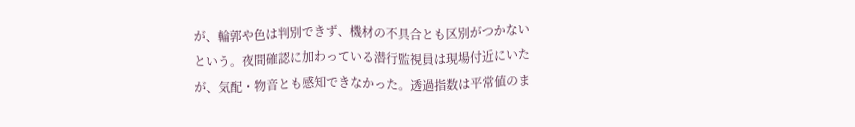が、輪郭や色は判別できず、機材の不具合とも区別がつかないという。夜間確認に加わっている潜行監視員は現場付近にいたが、気配・物音とも感知できなかった。透過指数は平常値のま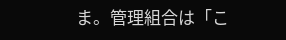ま。管理組合は「こ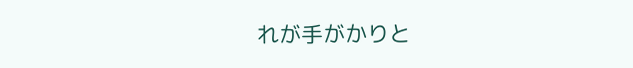れが手がかりと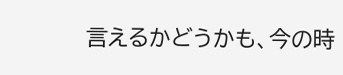言えるかどうかも、今の時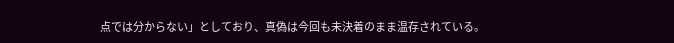点では分からない」としており、真偽は今回も未決着のまま温存されている。